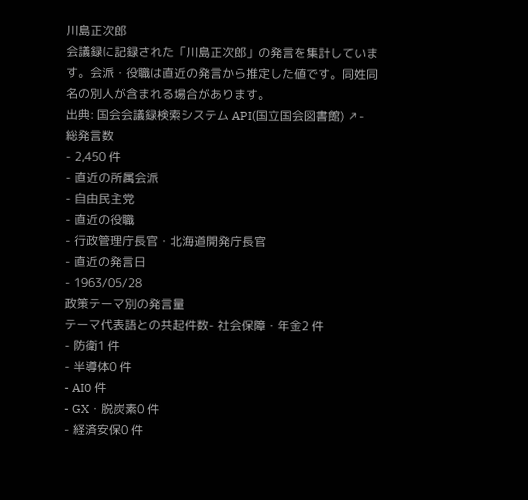川島正次郎
会議録に記録された「川島正次郎」の発言を集計しています。会派・役職は直近の発言から推定した値です。同姓同名の別人が含まれる場合があります。
出典: 国会会議録検索システム API(国立国会図書館) ↗- 総発言数
- 2,450 件
- 直近の所属会派
- 自由民主党
- 直近の役職
- 行政管理庁長官・北海道開発庁長官
- 直近の発言日
- 1963/05/28
政策テーマ別の発言量
テーマ代表語との共起件数- 社会保障・年金2 件
- 防衛1 件
- 半導体0 件
- AI0 件
- GX・脱炭素0 件
- 経済安保0 件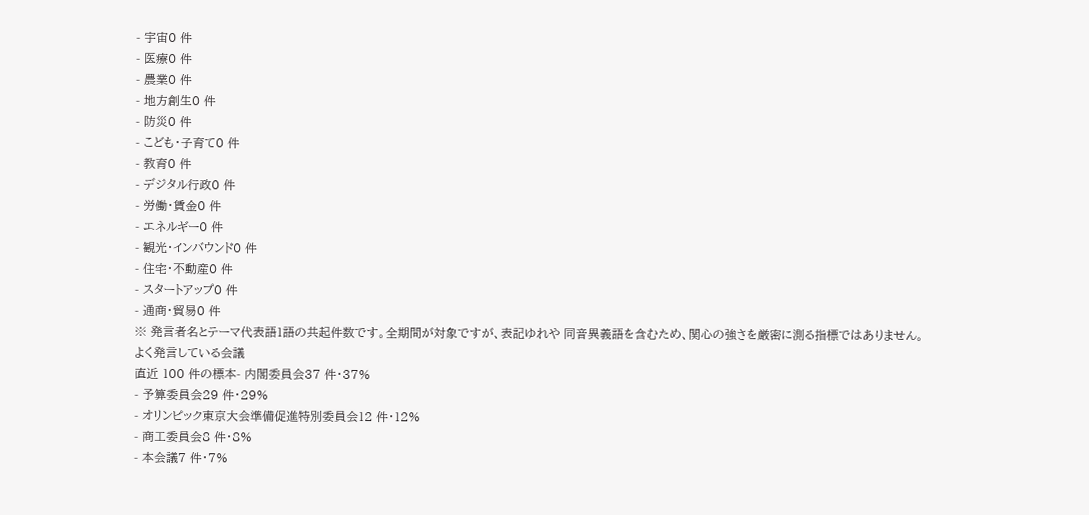- 宇宙0 件
- 医療0 件
- 農業0 件
- 地方創生0 件
- 防災0 件
- こども・子育て0 件
- 教育0 件
- デジタル行政0 件
- 労働・賃金0 件
- エネルギー0 件
- 観光・インバウンド0 件
- 住宅・不動産0 件
- スタートアップ0 件
- 通商・貿易0 件
※ 発言者名とテーマ代表語1語の共起件数です。全期間が対象ですが、表記ゆれや 同音異義語を含むため、関心の強さを厳密に測る指標ではありません。
よく発言している会議
直近 100 件の標本- 内閣委員会37 件・37%
- 予算委員会29 件・29%
- オリンピック東京大会準備促進特別委員会12 件・12%
- 商工委員会8 件・8%
- 本会議7 件・7%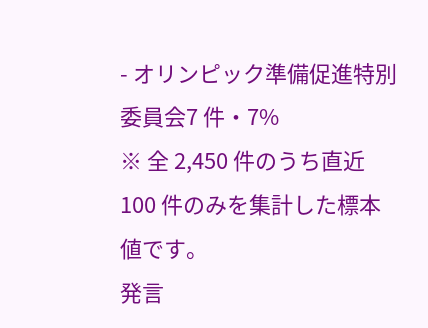- オリンピック準備促進特別委員会7 件・7%
※ 全 2,450 件のうち直近 100 件のみを集計した標本値です。
発言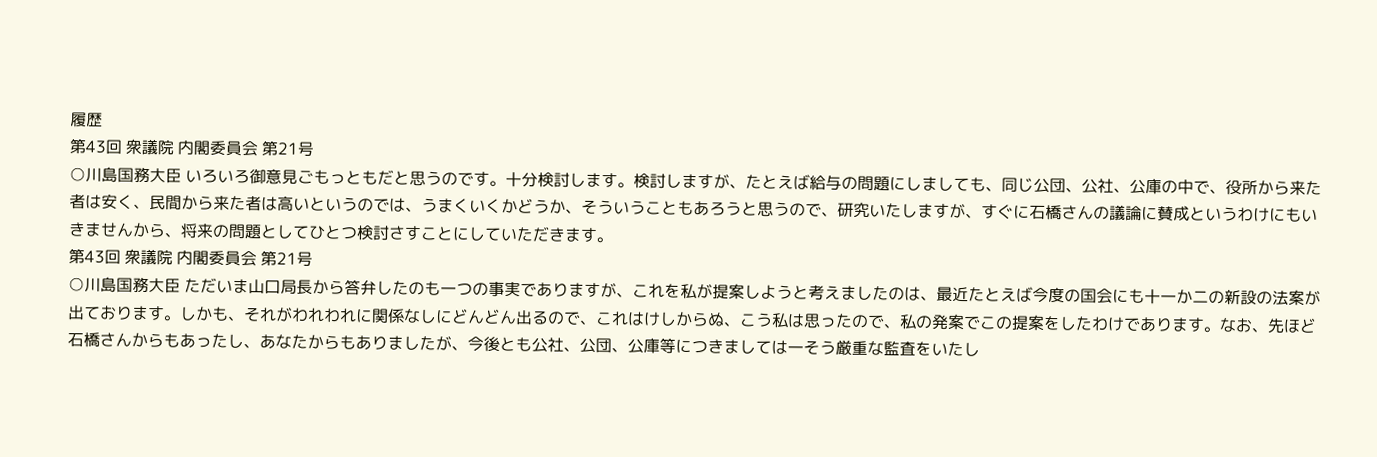履歴
第43回 衆議院 内閣委員会 第21号
○川島国務大臣 いろいろ御意見ごもっともだと思うのです。十分検討します。検討しますが、たとえば給与の問題にしましても、同じ公団、公社、公庫の中で、役所から来た者は安く、民間から来た者は高いというのでは、うまくいくかどうか、そういうこともあろうと思うので、研究いたしますが、すぐに石橋さんの議論に賛成というわけにもいきませんから、将来の問題としてひとつ検討さすことにしていただきます。
第43回 衆議院 内閣委員会 第21号
○川島国務大臣 ただいま山口局長から答弁したのも一つの事実でありますが、これを私が提案しようと考えましたのは、最近たとえば今度の国会にも十一か二の新設の法案が出ております。しかも、それがわれわれに関係なしにどんどん出るので、これはけしからぬ、こう私は思ったので、私の発案でこの提案をしたわけであります。なお、先ほど石橋さんからもあったし、あなたからもありましたが、今後とも公社、公団、公庫等につきましては一そう厳重な監査をいたし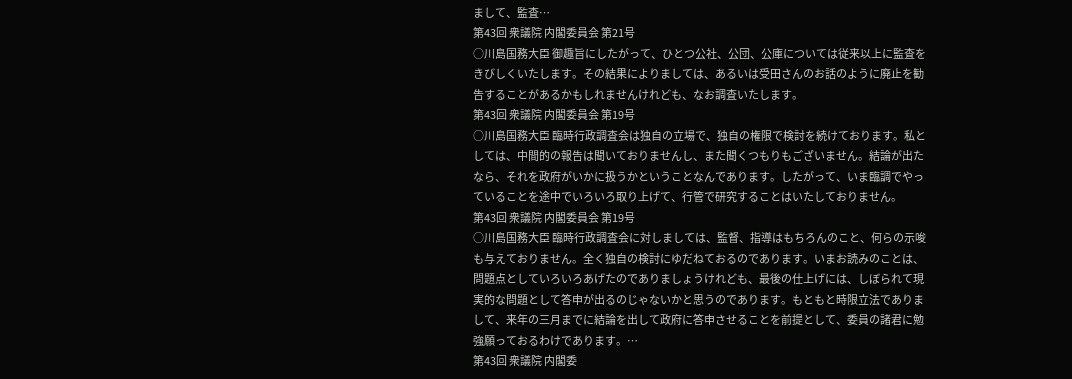まして、監査…
第43回 衆議院 内閣委員会 第21号
○川島国務大臣 御趣旨にしたがって、ひとつ公社、公団、公庫については従来以上に監査をきびしくいたします。その結果によりましては、あるいは受田さんのお話のように廃止を勧告することがあるかもしれませんけれども、なお調査いたします。
第43回 衆議院 内閣委員会 第19号
○川島国務大臣 臨時行政調査会は独自の立場で、独自の権限で検討を続けております。私としては、中間的の報告は聞いておりませんし、また聞くつもりもございません。結論が出たなら、それを政府がいかに扱うかということなんであります。したがって、いま臨調でやっていることを途中でいろいろ取り上げて、行管で研究することはいたしておりません。
第43回 衆議院 内閣委員会 第19号
○川島国務大臣 臨時行政調査会に対しましては、監督、指導はもちろんのこと、何らの示唆も与えておりません。全く独自の検討にゆだねておるのであります。いまお読みのことは、問題点としていろいろあげたのでありましょうけれども、最後の仕上げには、しぼられて現実的な問題として答申が出るのじゃないかと思うのであります。もともと時限立法でありまして、来年の三月までに結論を出して政府に答申させることを前提として、委員の諸君に勉強願っておるわけであります。…
第43回 衆議院 内閣委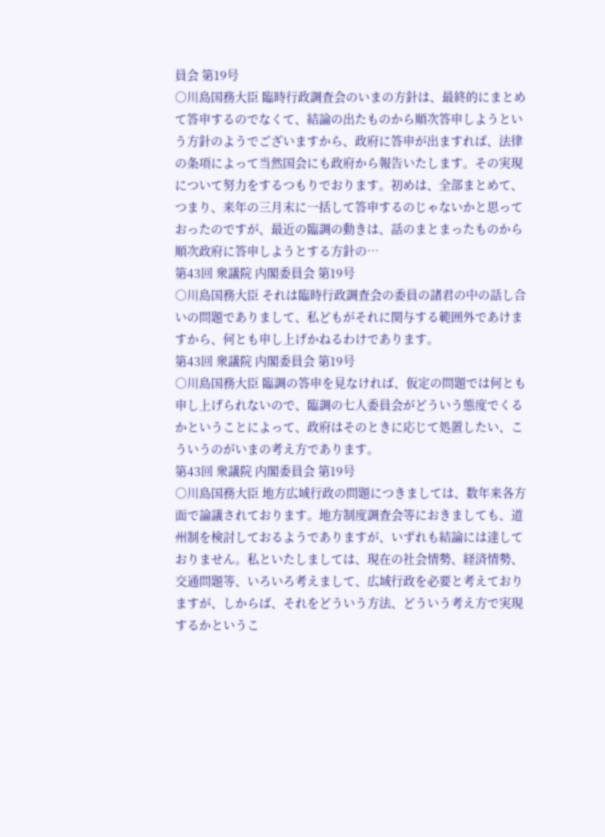員会 第19号
○川島国務大臣 臨時行政調査会のいまの方針は、最終的にまとめて答申するのでなくて、結論の出たものから順次答申しようという方針のようでございますから、政府に答申が出ますれば、法律の条項によって当然国会にも政府から報告いたします。その実現について努力をするつもりでおります。初めは、全部まとめて、つまり、来年の三月末に一括して答申するのじゃないかと思っておったのですが、最近の臨調の動きは、話のまとまったものから順次政府に答申しようとする方針の…
第43回 衆議院 内閣委員会 第19号
○川島国務大臣 それは臨時行政調査会の委員の諸君の中の話し合いの問題でありまして、私どもがそれに関与する範囲外であけますから、何とも申し上げかねるわけであります。
第43回 衆議院 内閣委員会 第19号
○川島国務大臣 臨調の答申を見なければ、仮定の問題では何とも申し上げられないので、臨調の七人委員会がどういう態度でくるかということによって、政府はそのときに応じて処置したい、こういうのがいまの考え方であります。
第43回 衆議院 内閣委員会 第19号
○川島国務大臣 地方広域行政の問題につきましては、数年来各方面で論議されております。地方制度調査会等におきましても、道州制を検討しておるようでありますが、いずれも結論には達しておりません。私といたしましては、現在の社会情勢、経済情勢、交通問題等、いろいろ考えまして、広域行政を必要と考えておりますが、しからば、それをどういう方法、どういう考え方で実現するかというこ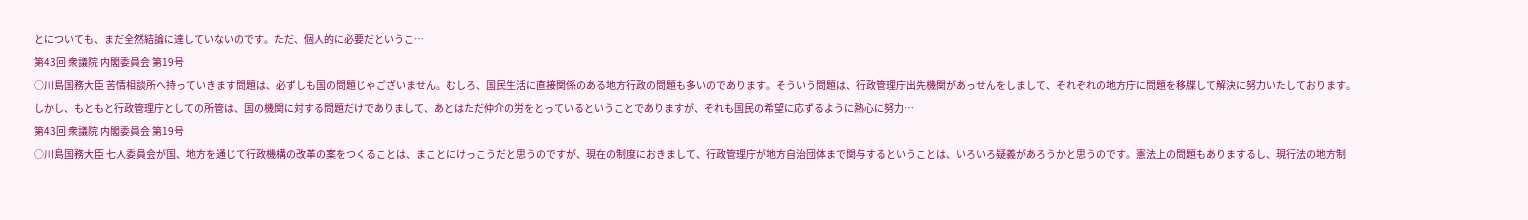とについても、まだ全然結論に達していないのです。ただ、個人的に必要だというこ…
第43回 衆議院 内閣委員会 第19号
○川島国務大臣 苦情相談所へ持っていきます問題は、必ずしも国の問題じゃございません。むしろ、国民生活に直接関係のある地方行政の問題も多いのであります。そういう問題は、行政管理庁出先機関があっせんをしまして、それぞれの地方庁に問題を移牒して解決に努力いたしております。しかし、もともと行政管理庁としての所管は、国の機関に対する問題だけでありまして、あとはただ仲介の労をとっているということでありますが、それも国民の希望に応ずるように熱心に努力…
第43回 衆議院 内閣委員会 第19号
○川島国務大臣 七人委員会が国、地方を通じて行政機構の改革の案をつくることは、まことにけっこうだと思うのですが、現在の制度におきまして、行政管理庁が地方自治団体まで関与するということは、いろいろ疑義があろうかと思うのです。憲法上の問題もありまするし、現行法の地方制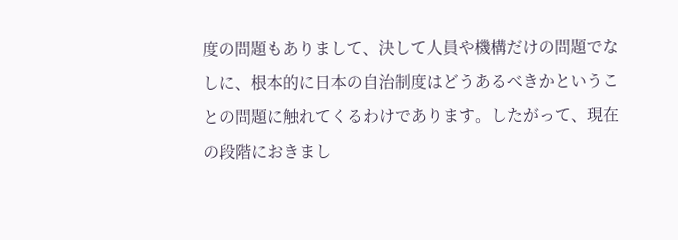度の問題もありまして、決して人員や機構だけの問題でなしに、根本的に日本の自治制度はどうあるべきかということの問題に触れてくるわけであります。したがって、現在の段階におきまし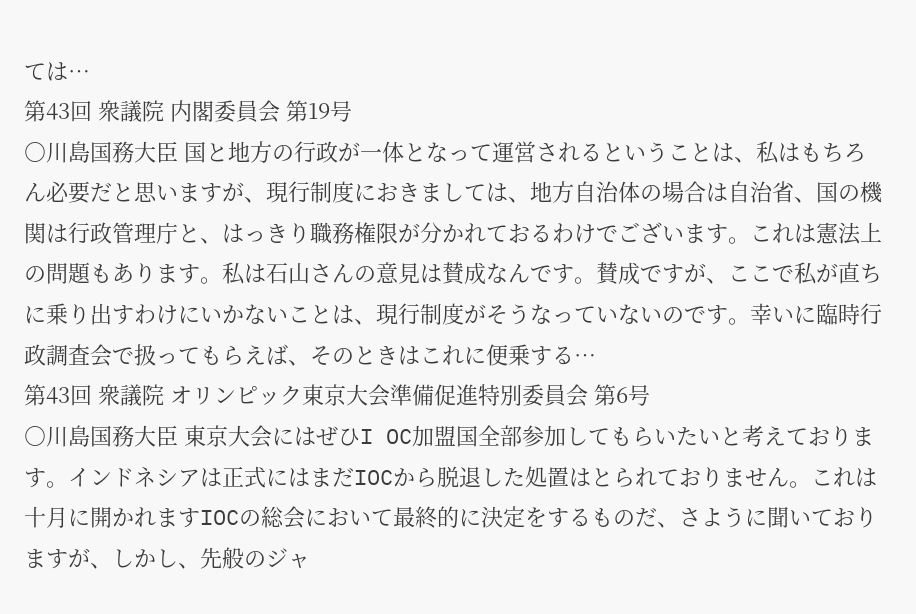ては…
第43回 衆議院 内閣委員会 第19号
○川島国務大臣 国と地方の行政が一体となって運営されるということは、私はもちろん必要だと思いますが、現行制度におきましては、地方自治体の場合は自治省、国の機関は行政管理庁と、はっきり職務権限が分かれておるわけでございます。これは憲法上の問題もあります。私は石山さんの意見は賛成なんです。賛成ですが、ここで私が直ちに乗り出すわけにいかないことは、現行制度がそうなっていないのです。幸いに臨時行政調査会で扱ってもらえば、そのときはこれに便乗する…
第43回 衆議院 オリンピック東京大会準備促進特別委員会 第6号
○川島国務大臣 東京大会にはぜひI OC加盟国全部参加してもらいたいと考えております。インドネシアは正式にはまだIOCから脱退した処置はとられておりません。これは十月に開かれますIOCの総会において最終的に決定をするものだ、さように聞いておりますが、しかし、先般のジャ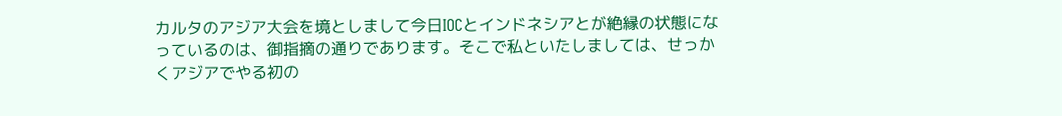カルタのアジア大会を境としまして今日IOCとインドネシアとが絶縁の状態になっているのは、御指摘の通りであります。そこで私といたしましては、せっかくアジアでやる初の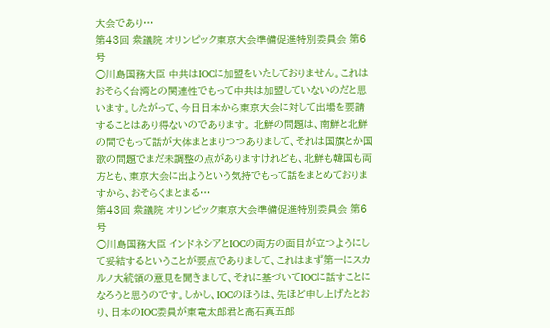大会であり…
第43回 衆議院 オリンピック東京大会準備促進特別委員会 第6号
○川島国務大臣 中共はIOCに加盟をいたしておりません。これはおそらく台湾との関連性でもって中共は加盟していないのだと思います。したがって、今日日本から東京大会に対して出場を要請することはあり得ないのであります。 北鮮の問題は、南鮮と北鮮の間でもって話が大体まとまりつつありまして、それは国旗とか国歌の問題でまだ未調整の点がありますけれども、北鮮も韓国も両方とも、東京大会に出ようという気持でもって話をまとめておりますから、おそらくまとまる…
第43回 衆議院 オリンピック東京大会準備促進特別委員会 第6号
○川島国務大臣 インドネシアとIOCの両方の面目が立つようにして妥結するということが要点でありまして、これはまず第一にスカルノ大統領の意見を聞きまして、それに基づいてIOCに話すことになろうと思うのです。しかし、IOCのほうは、先ほど申し上げたとおり、日本のIOC委員が東竜太郎君と高石真五郎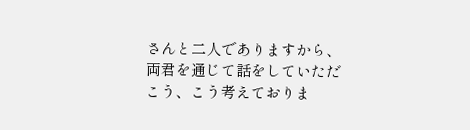さんと二人でありますから、両君を通じて話をしていただこう、こう考えておりま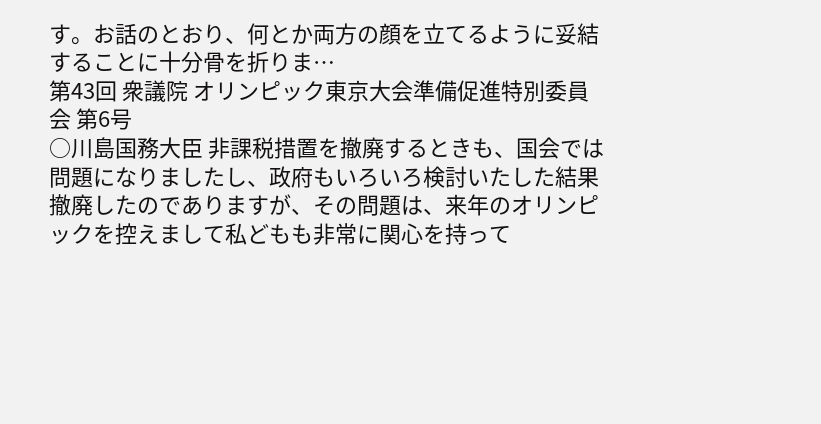す。お話のとおり、何とか両方の顔を立てるように妥結することに十分骨を折りま…
第43回 衆議院 オリンピック東京大会準備促進特別委員会 第6号
○川島国務大臣 非課税措置を撤廃するときも、国会では問題になりましたし、政府もいろいろ検討いたした結果撤廃したのでありますが、その問題は、来年のオリンピックを控えまして私どもも非常に関心を持って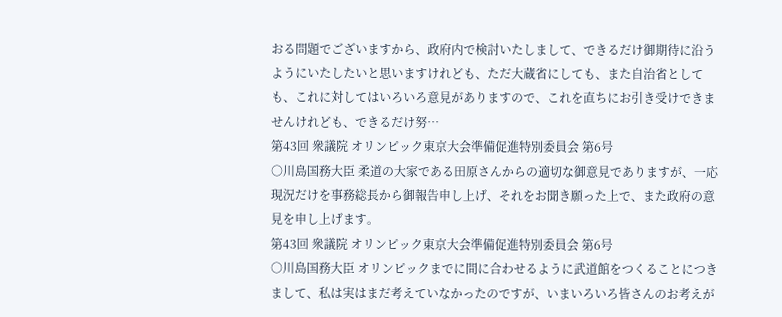おる問題でございますから、政府内で検討いたしまして、できるだけ御期待に沿うようにいたしたいと思いますけれども、ただ大蔵省にしても、また自治省としても、これに対してはいろいろ意見がありますので、これを直ちにお引き受けできませんけれども、できるだけ努…
第43回 衆議院 オリンピック東京大会準備促進特別委員会 第6号
○川島国務大臣 柔道の大家である田原さんからの適切な御意見でありますが、一応現況だけを事務総長から御報告申し上げ、それをお聞き願った上で、また政府の意見を申し上げます。
第43回 衆議院 オリンピック東京大会準備促進特別委員会 第6号
○川島国務大臣 オリンピックまでに間に合わせるように武道館をつくることにつきまして、私は実はまだ考えていなかったのですが、いまいろいろ皆さんのお考えが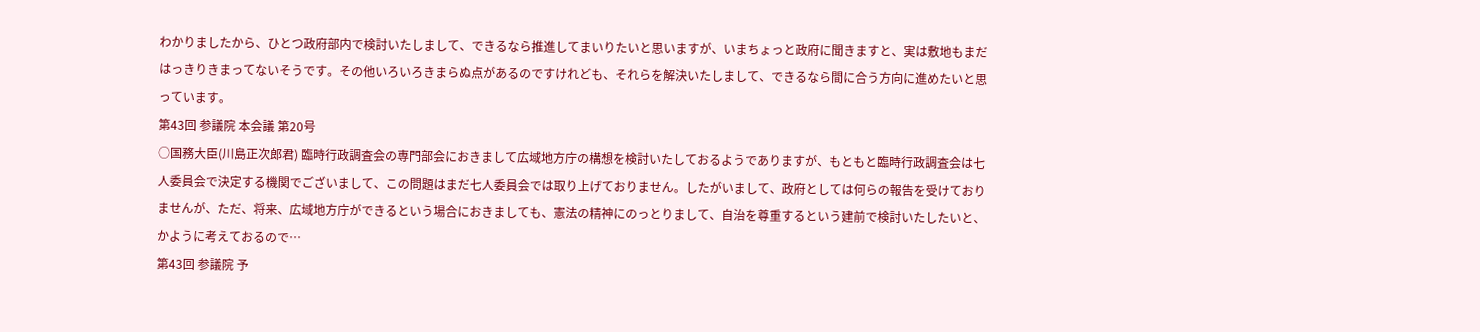わかりましたから、ひとつ政府部内で検討いたしまして、できるなら推進してまいりたいと思いますが、いまちょっと政府に聞きますと、実は敷地もまだはっきりきまってないそうです。その他いろいろきまらぬ点があるのですけれども、それらを解決いたしまして、できるなら間に合う方向に進めたいと思っています。
第43回 参議院 本会議 第20号
○国務大臣(川島正次郎君) 臨時行政調査会の専門部会におきまして広域地方庁の構想を検討いたしておるようでありますが、もともと臨時行政調査会は七人委員会で決定する機関でございまして、この問題はまだ七人委員会では取り上げておりません。したがいまして、政府としては何らの報告を受けておりませんが、ただ、将来、広域地方庁ができるという場合におきましても、憲法の精神にのっとりまして、自治を尊重するという建前で検討いたしたいと、かように考えておるので…
第43回 参議院 予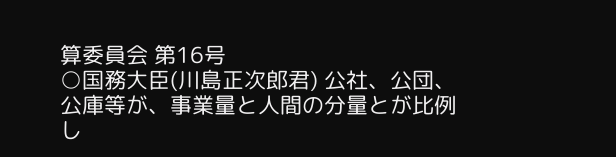算委員会 第16号
○国務大臣(川島正次郎君) 公社、公団、公庫等が、事業量と人間の分量とが比例し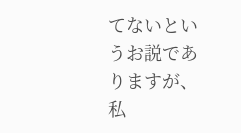てないというお説でありますが、私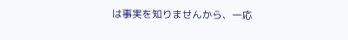は事実を知りませんから、一応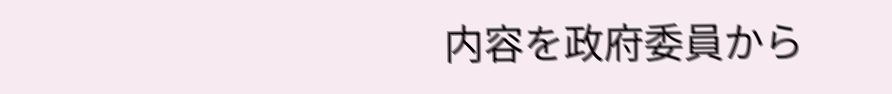内容を政府委員から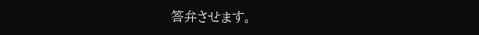答弁させます。